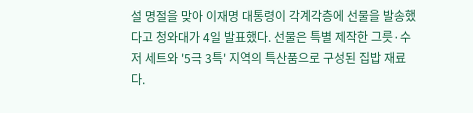설 명절을 맞아 이재명 대통령이 각계각층에 선물을 발송했다고 청와대가 4일 발표했다. 선물은 특별 제작한 그릇·수저 세트와 '5극 3특' 지역의 특산품으로 구성된 집밥 재료다.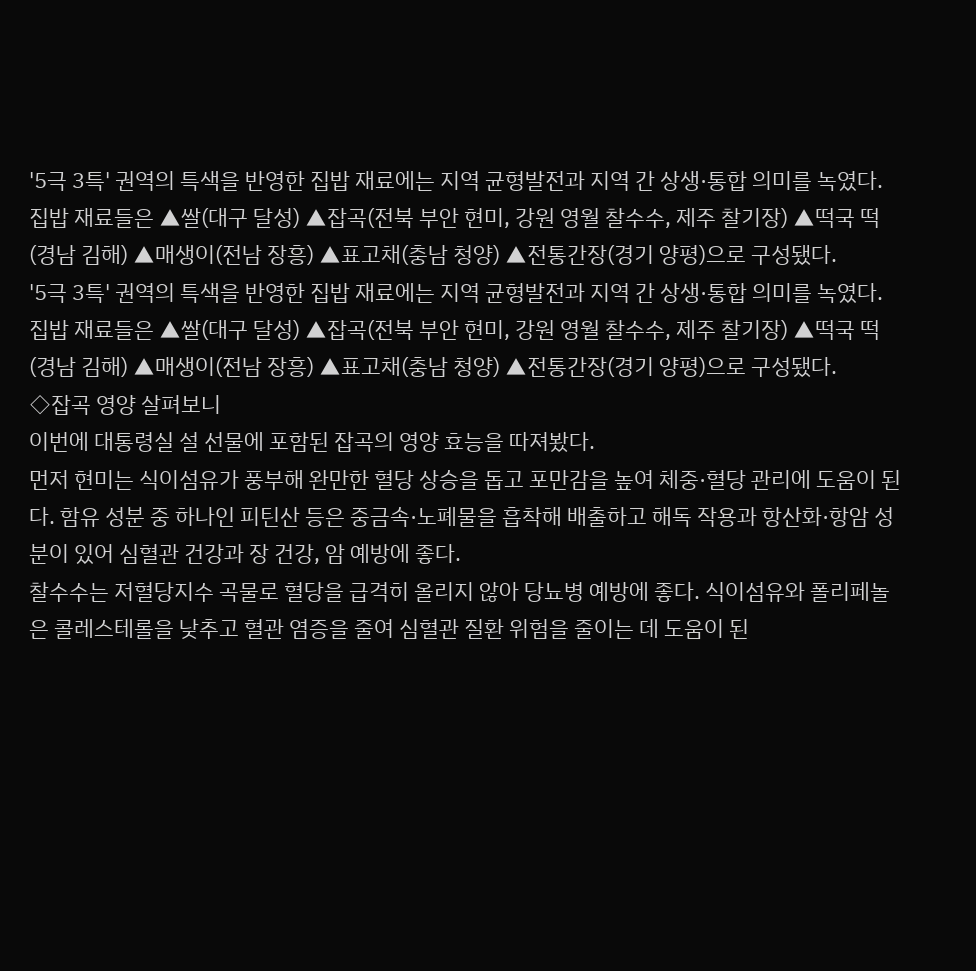'5극 3특' 권역의 특색을 반영한 집밥 재료에는 지역 균형발전과 지역 간 상생·통합 의미를 녹였다. 집밥 재료들은 ▲쌀(대구 달성) ▲잡곡(전북 부안 현미, 강원 영월 찰수수, 제주 찰기장) ▲떡국 떡(경남 김해) ▲매생이(전남 장흥) ▲표고채(충남 청양) ▲전통간장(경기 양평)으로 구성됐다.
'5극 3특' 권역의 특색을 반영한 집밥 재료에는 지역 균형발전과 지역 간 상생·통합 의미를 녹였다. 집밥 재료들은 ▲쌀(대구 달성) ▲잡곡(전북 부안 현미, 강원 영월 찰수수, 제주 찰기장) ▲떡국 떡(경남 김해) ▲매생이(전남 장흥) ▲표고채(충남 청양) ▲전통간장(경기 양평)으로 구성됐다.
◇잡곡 영양 살펴보니
이번에 대통령실 설 선물에 포함된 잡곡의 영양 효능을 따져봤다.
먼저 현미는 식이섬유가 풍부해 완만한 혈당 상승을 돕고 포만감을 높여 체중·혈당 관리에 도움이 된다. 함유 성분 중 하나인 피틴산 등은 중금속·노폐물을 흡착해 배출하고 해독 작용과 항산화·항암 성분이 있어 심혈관 건강과 장 건강, 암 예방에 좋다.
찰수수는 저혈당지수 곡물로 혈당을 급격히 올리지 않아 당뇨병 예방에 좋다. 식이섬유와 폴리페놀은 콜레스테롤을 낮추고 혈관 염증을 줄여 심혈관 질환 위험을 줄이는 데 도움이 된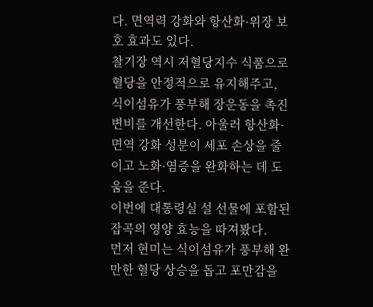다. 면역력 강화와 항산화·위장 보호 효과도 있다.
찰기장 역시 저혈당지수 식품으로 혈당을 안정적으로 유지해주고, 식이섬유가 풍부해 장운동을 촉진 변비를 개선한다. 아울러 항산화·면역 강화 성분이 세포 손상을 줄이고 노화·염증을 완화하는 데 도움을 준다.
이번에 대통령실 설 선물에 포함된 잡곡의 영양 효능을 따져봤다.
먼저 현미는 식이섬유가 풍부해 완만한 혈당 상승을 돕고 포만감을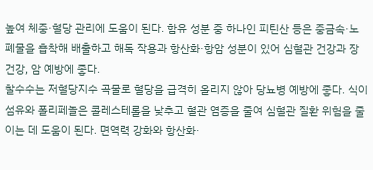높여 체중·혈당 관리에 도움이 된다. 함유 성분 중 하나인 피틴산 등은 중금속·노폐물을 흡착해 배출하고 해독 작용과 항산화·항암 성분이 있어 심혈관 건강과 장 건강, 암 예방에 좋다.
찰수수는 저혈당지수 곡물로 혈당을 급격히 올리지 않아 당뇨병 예방에 좋다. 식이섬유와 폴리페놀은 콜레스테롤을 낮추고 혈관 염증을 줄여 심혈관 질환 위험을 줄이는 데 도움이 된다. 면역력 강화와 항산화·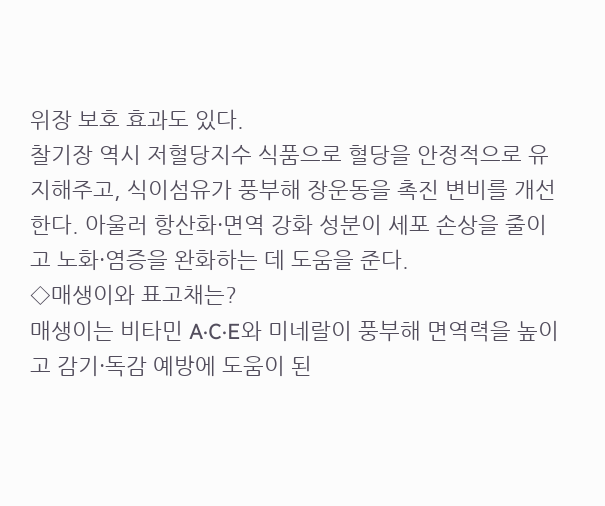위장 보호 효과도 있다.
찰기장 역시 저혈당지수 식품으로 혈당을 안정적으로 유지해주고, 식이섬유가 풍부해 장운동을 촉진 변비를 개선한다. 아울러 항산화·면역 강화 성분이 세포 손상을 줄이고 노화·염증을 완화하는 데 도움을 준다.
◇매생이와 표고채는?
매생이는 비타민 A·C·E와 미네랄이 풍부해 면역력을 높이고 감기·독감 예방에 도움이 된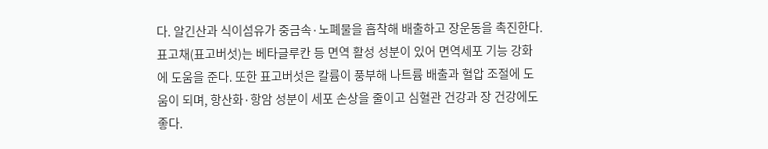다. 알긴산과 식이섬유가 중금속·노폐물을 흡착해 배출하고 장운동을 촉진한다.
표고채(표고버섯)는 베타글루칸 등 면역 활성 성분이 있어 면역세포 기능 강화에 도움을 준다. 또한 표고버섯은 칼륨이 풍부해 나트륨 배출과 혈압 조절에 도움이 되며, 항산화·항암 성분이 세포 손상을 줄이고 심혈관 건강과 장 건강에도 좋다.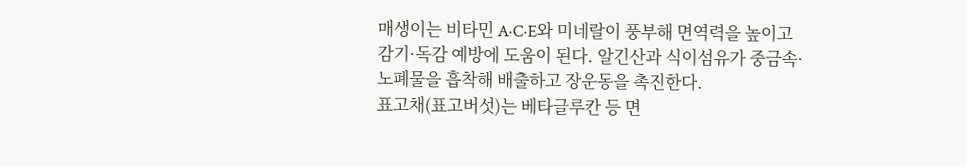매생이는 비타민 A·C·E와 미네랄이 풍부해 면역력을 높이고 감기·독감 예방에 도움이 된다. 알긴산과 식이섬유가 중금속·노폐물을 흡착해 배출하고 장운동을 촉진한다.
표고채(표고버섯)는 베타글루칸 등 면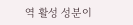역 활성 성분이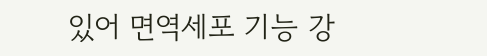있어 면역세포 기능 강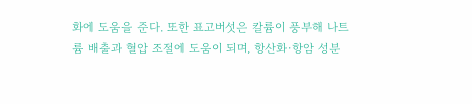화에 도움을 준다. 또한 표고버섯은 칼륨이 풍부해 나트륨 배출과 혈압 조절에 도움이 되며, 항산화·항암 성분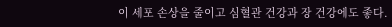이 세포 손상을 줄이고 심혈관 건강과 장 건강에도 좋다.